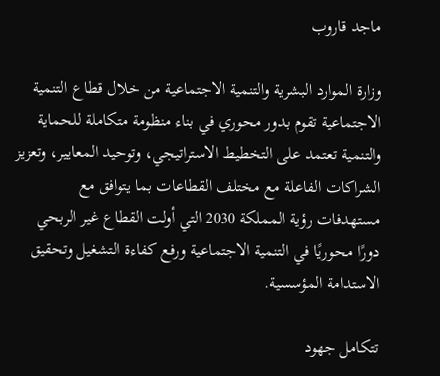ماجد قاروب

وزارة الموارد البشرية والتنمية الاجتماعية من خلال قطاع التنمية الاجتماعية تقوم بدور محوري في بناء منظومة متكاملة للحماية والتنمية تعتمد على التخطيط الاستراتيجي، وتوحيد المعايير، وتعزيز الشراكات الفاعلة مع مختلف القطاعات بما يتوافق مع مستهدفات رؤية المملكة 2030 التي أولت القطاع غير الربحي دورًا محوريًا في التنمية الاجتماعية ورفع كفاءة التشغيل وتحقيق الاستدامة المؤسسية.

تتكامل جهود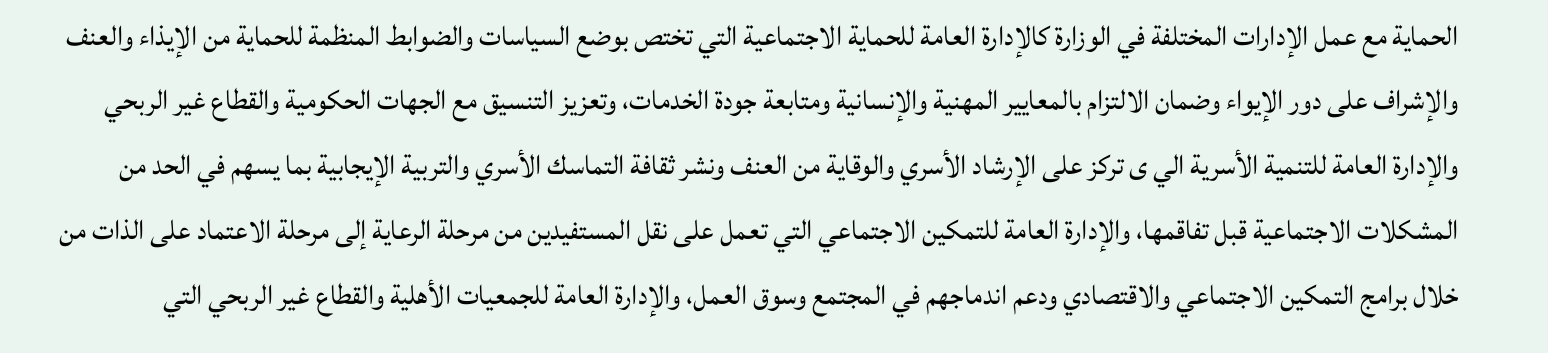الحماية مع عمل الإدارات المختلفة في الوزارة كالإدارة العامة للحماية الاجتماعية التي تختص بوضع السياسات والضوابط المنظمة للحماية من الإيذاء والعنف والإشراف على دور الإيواء وضمان الالتزام بالمعايير المهنية والإنسانية ومتابعة جودة الخدمات، وتعزيز التنسيق مع الجهات الحكومية والقطاع غير الربحي والإدارة العامة للتنمية الأسرية الي ى تركز على الإرشاد الأسري والوقاية من العنف ونشر ثقافة التماسك الأسري والتربية الإيجابية بما يسهم في الحد من المشكلات الاجتماعية قبل تفاقمها، والإدارة العامة للتمكين الاجتماعي التي تعمل على نقل المستفيدين من مرحلة الرعاية إلى مرحلة الاعتماد على الذات من خلال برامج التمكين الاجتماعي والاقتصادي ودعم اندماجهم في المجتمع وسوق العمل، والإدارة العامة للجمعيات الأهلية والقطاع غير الربحي التي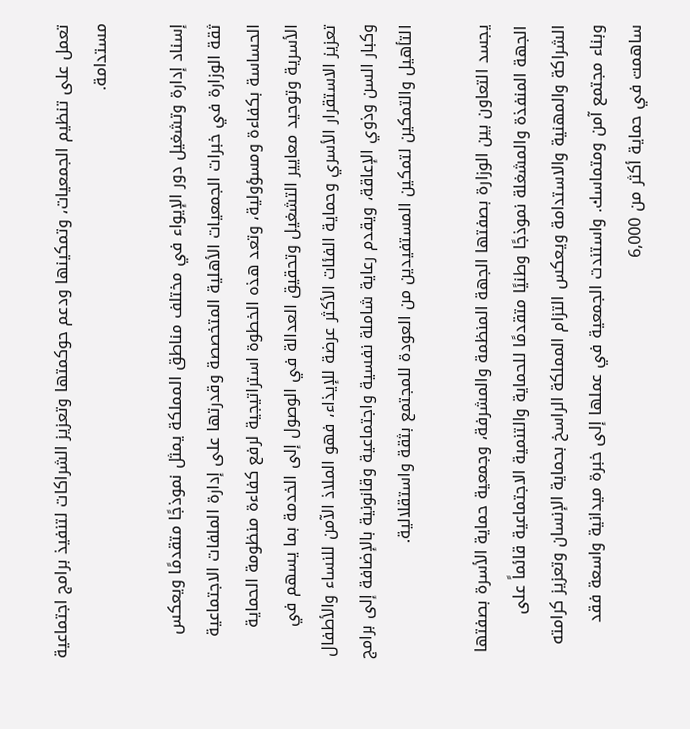تعمل على تنظيم الجمعيات، وتمكينها ودعم حوكمتها وتعزيز الشراكات لتنفيذ برامج اجتماعية مستدامة.

إسناد إدارة وتشغيل دور الإيواء في مختلف مناطق المملكة يمثل نموذجًا متقدمًا ويعكس ثقة الوزارة في خبرات الجمعيات الأهلية المتخصصة وقدرتها على إدارة الملفات الاجتماعية الحساسة بكفاءة ومسؤولية، وتعد هذه الخطوة استراتيجية لرفع كفاءة منظومة الحماية الأسرية وتوحيد معايير التشغيل وتحقيق العدالة في الوصول إلى الخدمة بما يسهم في تعزيز الاستقرار الأسري وحماية الفئات الأكثر عرضة للإيذاء، فهو الملاذ الآمن للنساء والأطفال وكبار السن وذوي الإعاقة، ويقدم رعاية شاملة نفسية واجتماعية وقانونية بالإضافة إلى برامج التأهيل والتمكين لتمكين المستفيدين من العودة للمجتمع بثقة واستقلالية.

يجسد التعاون بين الوزارة بصفتها الجهة المنظمة والمشرفة، وجمعية حماية الأسرة بصفتها الجهة المنفذة والمشغلة نموذجًا وطنيًا متقدمًا للحماية والتنمية الاجتماعية قائماً على الشراكة والمهنية والاستدامة ويعكس التزام المملكة الراسخ بحماية الإنسان وتعزيز كرامته وبناء مجتمع آمن ومتماسك. واستندت الجمعية في عملها إلى خبرة ميدانية واسعة فقد ساهمت في حماية أكثر من 6,000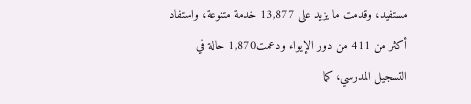مستفيد، وقدمت ما يزيد على 13,877 خدمة متنوعة، واستفاد أكثر من 411 من دور الإيواء ودعمت1,870 حالة في التسجيل المدرسي، كما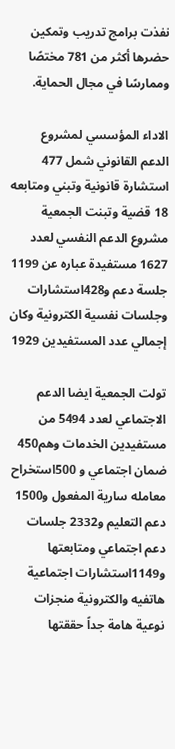نفذت برامج تدريب وتمكين حضرها أكثر من 781 مختصًا وممارسًا في مجال الحماية.

الاداء المؤسسي لمشروع الدعم القانوني شمل 477 استشارة قانونية وتبني ومتابعه 18 قضية وتبنت الجمعية مشروع الدعم النفسي لعدد 1627 مستفيدة عباره عن 1199 جلسة دعم و428استشارات وجلسات نفسية الكترونية وكان إجمالي عدد المستفيدين 1929

تولت الجمعية ايضا الدعم الاجتماعي لعدد 5494 من مستفيدين الخدمات وهم450 ضمان اجتماعي و 500استخراح معامله سارية المفعول و1500 دعم التعليم و2332 جلسات دعم اجتماعي ومتابعتها و1149استشارات اجتماعية هاتفيه والكترونية منجزات نوعية هامة جداً حققتها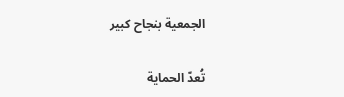الجمعية بنجاح كبير

تُعدّ الحماية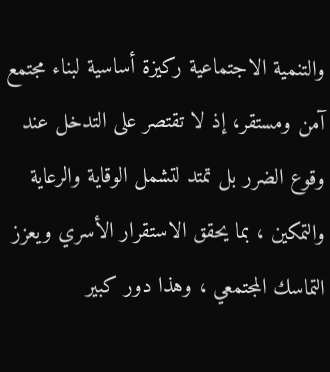والتنمية الاجتماعية ركيزة أساسية لبناء مجتمع آمن ومستقر، إذ لا تقتصر على التدخل عند وقوع الضرر بل تمتد لتشمل الوقاية والرعاية والتمكين ، بما يحقق الاستقرار الأسري ويعزز التماسك المجتمعي ، وهذا دور كبير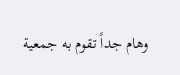وهام جداً تقوم به جمعية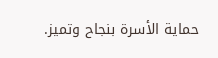حماية الأسرة بنجاح وتميز.